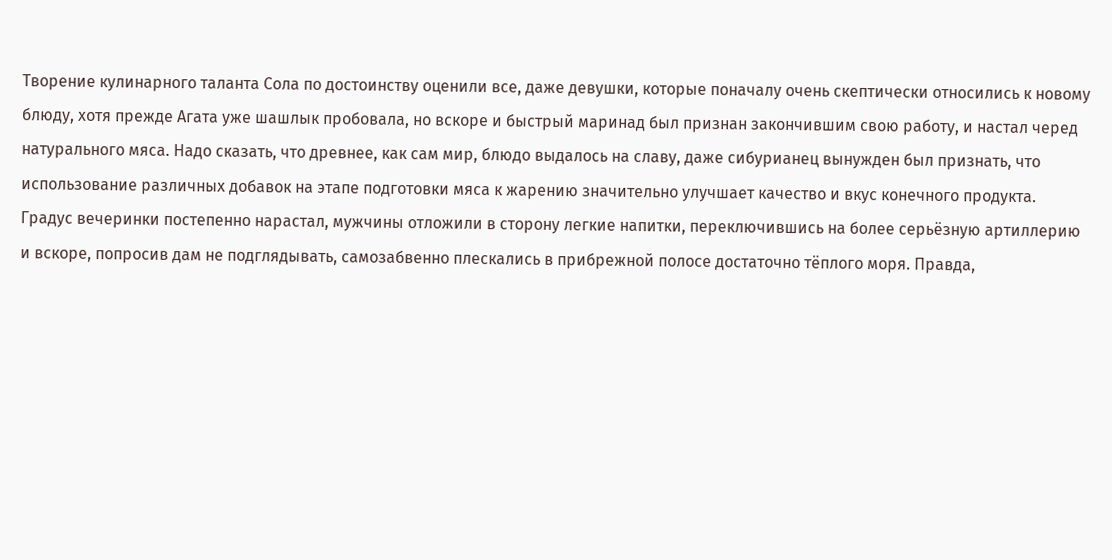Творение кулинарного таланта Сола по достоинству оценили все, даже девушки, которые поначалу очень скептически относились к новому блюду, хотя прежде Агата уже шашлык пробовала, но вскоре и быстрый маринад был признан закончившим свою работу, и настал черед натурального мяса. Надо сказать, что древнее, как сам мир, блюдо выдалось на славу, даже сибурианец вынужден был признать, что использование различных добавок на этапе подготовки мяса к жарению значительно улучшает качество и вкус конечного продукта.
Градус вечеринки постепенно нарастал, мужчины отложили в сторону легкие напитки, переключившись на более серьёзную артиллерию и вскоре, попросив дам не подглядывать, самозабвенно плескались в прибрежной полосе достаточно тёплого моря. Правда,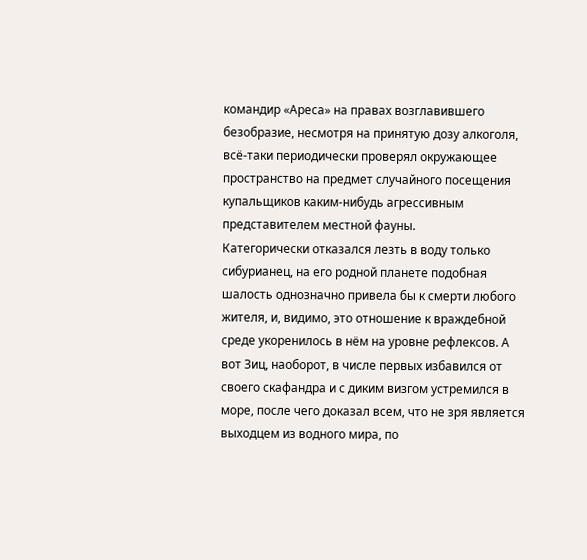командир «Ареса» на правах возглавившего безобразие, несмотря на принятую дозу алкоголя, всё-таки периодически проверял окружающее пространство на предмет случайного посещения купальщиков каким-нибудь агрессивным представителем местной фауны.
Категорически отказался лезть в воду только сибурианец, на его родной планете подобная шалость однозначно привела бы к смерти любого жителя, и, видимо, это отношение к враждебной среде укоренилось в нём на уровне рефлексов. А вот Зиц, наоборот, в числе первых избавился от своего скафандра и с диким визгом устремился в море, после чего доказал всем, что не зря является выходцем из водного мира, по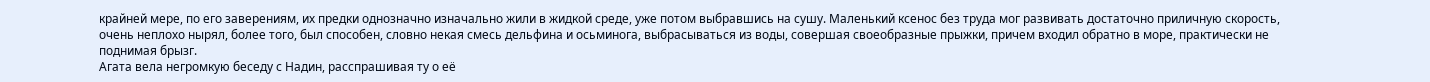крайней мере, по его заверениям, их предки однозначно изначально жили в жидкой среде, уже потом выбравшись на сушу. Маленький ксенос без труда мог развивать достаточно приличную скорость, очень неплохо нырял, более того, был способен, словно некая смесь дельфина и осьминога, выбрасываться из воды, совершая своеобразные прыжки, причем входил обратно в море, практически не поднимая брызг.
Агата вела негромкую беседу с Надин, расспрашивая ту о её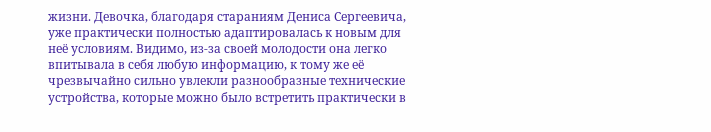жизни. Девочка, благодаря стараниям Дениса Сергеевича, уже практически полностью адаптировалась к новым для неё условиям. Видимо, из-за своей молодости она легко впитывала в себя любую информацию, к тому же её чрезвычайно сильно увлекли разнообразные технические устройства, которые можно было встретить практически в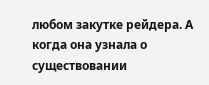любом закутке рейдера. А когда она узнала о существовании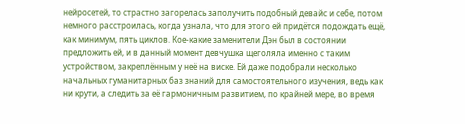нейросетей, то страстно загорелась заполучить подобный девайс и себе, потом немного расстроилась, когда узнала, что для этого ей придётся подождать ещё, как минимум, пять циклов. Кое-какие заменители Дэн был в состоянии предложить ей, и в данный момент девчушка щеголяла именно с таким устройством, закреплённым у неё на виске. Ей даже подобрали несколько начальных гуманитарных баз знаний для самостоятельного изучения, ведь как ни крути, а следить за её гармоничным развитием, по крайней мере, во время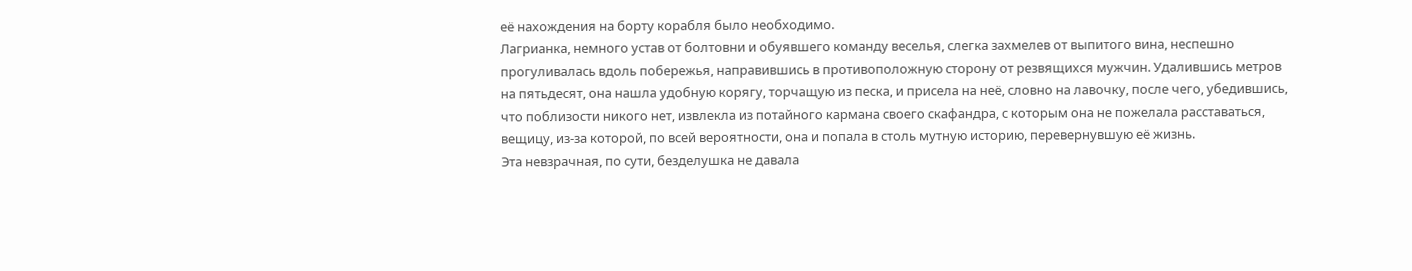её нахождения на борту корабля было необходимо.
Лагрианка, немного устав от болтовни и обуявшего команду веселья, слегка захмелев от выпитого вина, неспешно прогуливалась вдоль побережья, направившись в противоположную сторону от резвящихся мужчин. Удалившись метров на пятьдесят, она нашла удобную корягу, торчащую из песка, и присела на неё, словно на лавочку, после чего, убедившись, что поблизости никого нет, извлекла из потайного кармана своего скафандра, с которым она не пожелала расставаться, вещицу, из-за которой, по всей вероятности, она и попала в столь мутную историю, перевернувшую её жизнь.
Эта невзрачная, по сути, безделушка не давала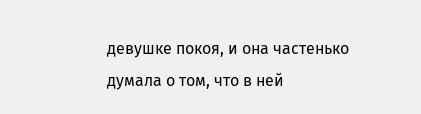девушке покоя, и она частенько думала о том, что в ней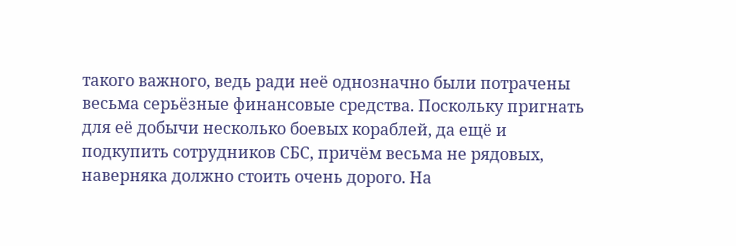такого важного, ведь ради неё однозначно были потрачены весьма серьёзные финансовые средства. Поскольку пригнать для её добычи несколько боевых кораблей, да ещё и подкупить сотрудников СБС, причём весьма не рядовых, наверняка должно стоить очень дорого. На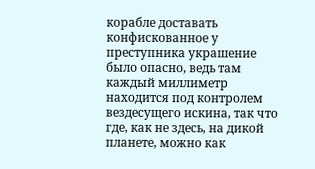корабле доставать конфискованное у преступника украшение было опасно, ведь там каждый миллиметр находится под контролем вездесущего искина, так что где, как не здесь, на дикой планете, можно как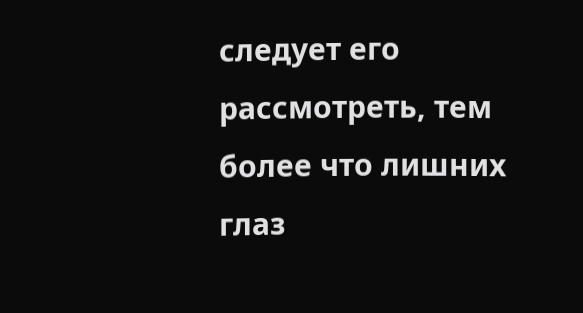следует его рассмотреть, тем более что лишних глаз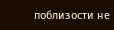поблизости не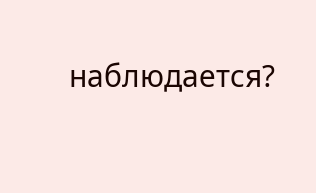наблюдается?